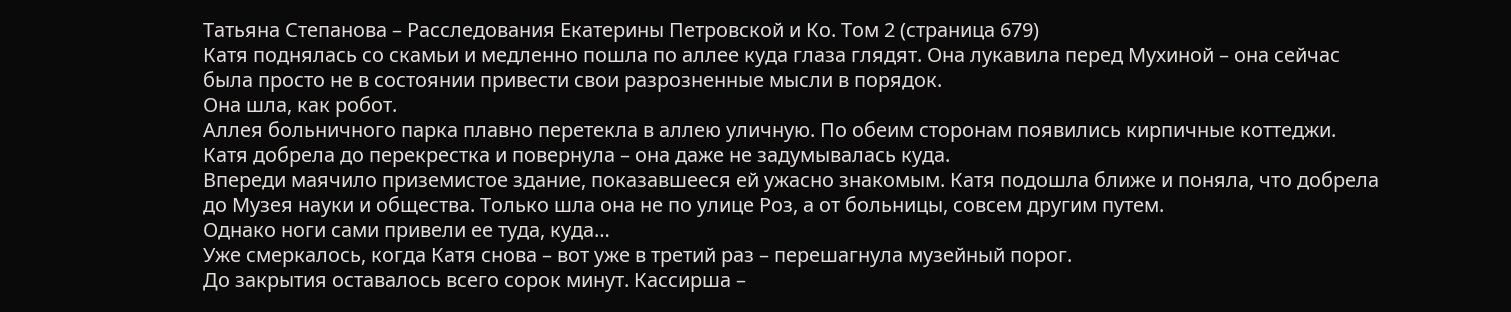Татьяна Степанова – Расследования Екатерины Петровской и Ко. Том 2 (страница 679)
Катя поднялась со скамьи и медленно пошла по аллее куда глаза глядят. Она лукавила перед Мухиной – она сейчас была просто не в состоянии привести свои разрозненные мысли в порядок.
Она шла, как робот.
Аллея больничного парка плавно перетекла в аллею уличную. По обеим сторонам появились кирпичные коттеджи. Катя добрела до перекрестка и повернула – она даже не задумывалась куда.
Впереди маячило приземистое здание, показавшееся ей ужасно знакомым. Катя подошла ближе и поняла, что добрела до Музея науки и общества. Только шла она не по улице Роз, а от больницы, совсем другим путем.
Однако ноги сами привели ее туда, куда…
Уже смеркалось, когда Катя снова – вот уже в третий раз – перешагнула музейный порог.
До закрытия оставалось всего сорок минут. Кассирша –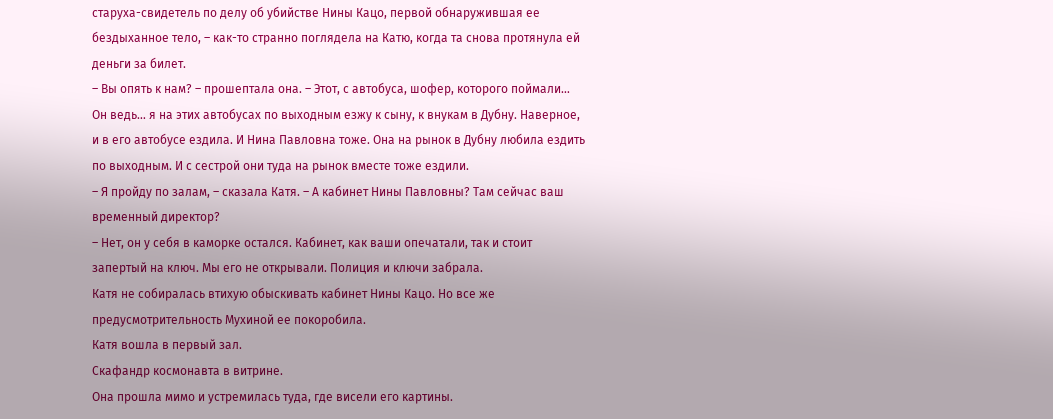старуха-свидетель по делу об убийстве Нины Кацо, первой обнаружившая ее бездыханное тело, – как-то странно поглядела на Катю, когда та снова протянула ей деньги за билет.
– Вы опять к нам? – прошептала она. – Этот, с автобуса, шофер, которого поймали… Он ведь… я на этих автобусах по выходным езжу к сыну, к внукам в Дубну. Наверное, и в его автобусе ездила. И Нина Павловна тоже. Она на рынок в Дубну любила ездить по выходным. И с сестрой они туда на рынок вместе тоже ездили.
– Я пройду по залам, – сказала Катя. – А кабинет Нины Павловны? Там сейчас ваш временный директор?
– Нет, он у себя в каморке остался. Кабинет, как ваши опечатали, так и стоит запертый на ключ. Мы его не открывали. Полиция и ключи забрала.
Катя не собиралась втихую обыскивать кабинет Нины Кацо. Но все же предусмотрительность Мухиной ее покоробила.
Катя вошла в первый зал.
Скафандр космонавта в витрине.
Она прошла мимо и устремилась туда, где висели его картины.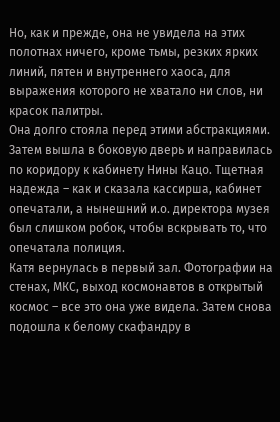Но, как и прежде, она не увидела на этих полотнах ничего, кроме тьмы, резких ярких линий, пятен и внутреннего хаоса, для выражения которого не хватало ни слов, ни красок палитры.
Она долго стояла перед этими абстракциями. Затем вышла в боковую дверь и направилась по коридору к кабинету Нины Кацо. Тщетная надежда – как и сказала кассирша, кабинет опечатали, а нынешний и.о. директора музея был слишком робок, чтобы вскрывать то, что опечатала полиция.
Катя вернулась в первый зал. Фотографии на стенах, МКС, выход космонавтов в открытый космос – все это она уже видела. Затем снова подошла к белому скафандру в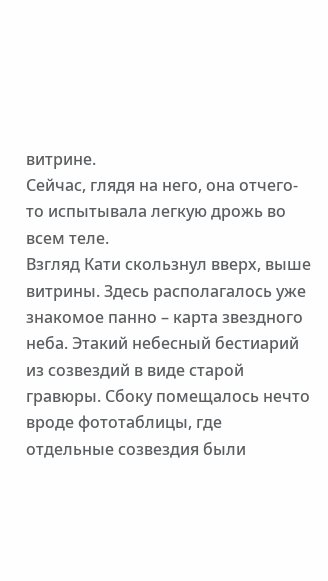витрине.
Сейчас, глядя на него, она отчего-то испытывала легкую дрожь во всем теле.
Взгляд Кати скользнул вверх, выше витрины. Здесь располагалось уже знакомое панно – карта звездного неба. Этакий небесный бестиарий из созвездий в виде старой гравюры. Сбоку помещалось нечто вроде фототаблицы, где отдельные созвездия были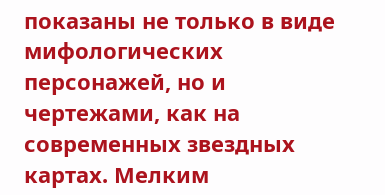показаны не только в виде мифологических персонажей, но и чертежами, как на современных звездных картах. Мелким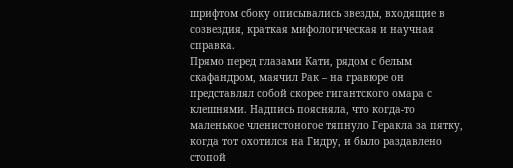шрифтом сбоку описывались звезды, входящие в созвездия, краткая мифологическая и научная справка.
Прямо перед глазами Кати, рядом с белым скафандром, маячил Рак – на гравюре он представлял собой скорее гигантского омара с клешнями. Надпись поясняла, что когда-то маленькое членистоногое тяпнуло Геракла за пятку, когда тот охотился на Гидру, и было раздавлено стопой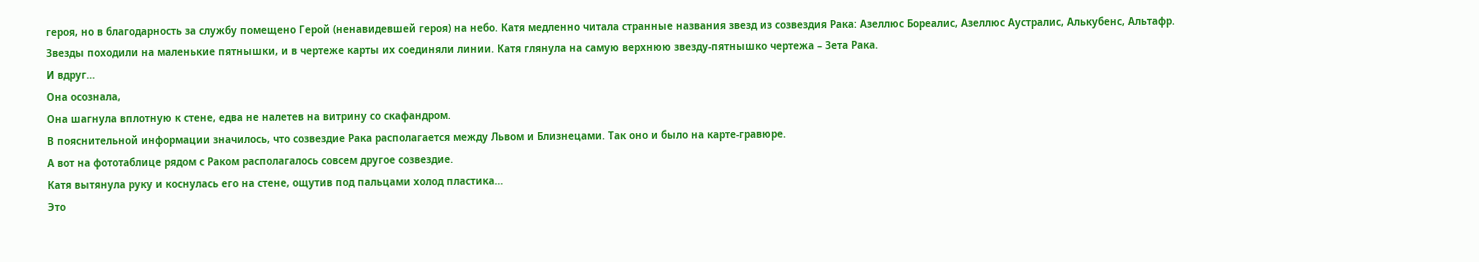героя, но в благодарность за службу помещено Герой (ненавидевшей героя) на небо. Катя медленно читала странные названия звезд из созвездия Рака: Азеллюс Бореалис, Азеллюс Аустралис, Алькубенс, Альтафр.
Звезды походили на маленькие пятнышки, и в чертеже карты их соединяли линии. Катя глянула на самую верхнюю звезду-пятнышко чертежа – Зета Рака.
И вдруг…
Она осознала,
Она шагнула вплотную к стене, едва не налетев на витрину со скафандром.
В пояснительной информации значилось, что созвездие Рака располагается между Львом и Близнецами. Так оно и было на карте-гравюре.
А вот на фототаблице рядом с Раком располагалось совсем другое созвездие.
Катя вытянула руку и коснулась его на стене, ощутив под пальцами холод пластика…
Это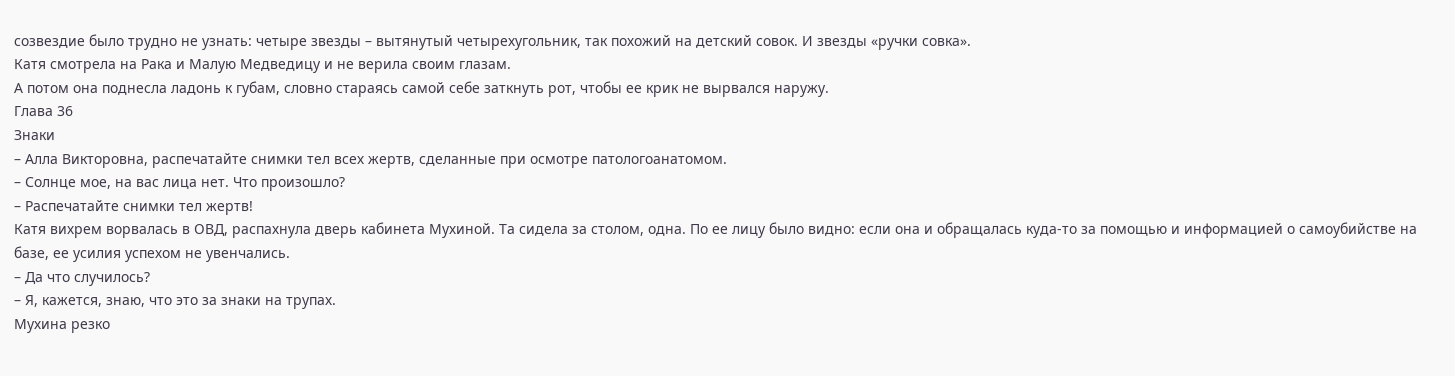созвездие было трудно не узнать: четыре звезды – вытянутый четырехугольник, так похожий на детский совок. И звезды «ручки совка».
Катя смотрела на Рака и Малую Медведицу и не верила своим глазам.
А потом она поднесла ладонь к губам, словно стараясь самой себе заткнуть рот, чтобы ее крик не вырвался наружу.
Глава 36
Знаки
– Алла Викторовна, распечатайте снимки тел всех жертв, сделанные при осмотре патологоанатомом.
– Солнце мое, на вас лица нет. Что произошло?
– Распечатайте снимки тел жертв!
Катя вихрем ворвалась в ОВД, распахнула дверь кабинета Мухиной. Та сидела за столом, одна. По ее лицу было видно: если она и обращалась куда-то за помощью и информацией о самоубийстве на базе, ее усилия успехом не увенчались.
– Да что случилось?
– Я, кажется, знаю, что это за знаки на трупах.
Мухина резко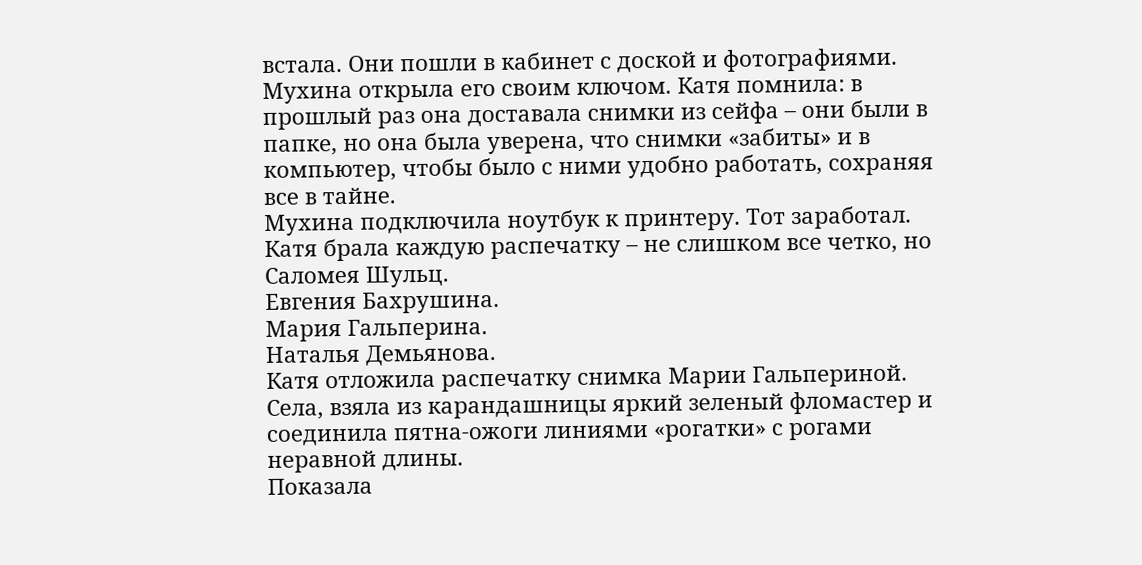встала. Они пошли в кабинет с доской и фотографиями. Мухина открыла его своим ключом. Катя помнила: в прошлый раз она доставала снимки из сейфа – они были в папке, но она была уверена, что снимки «забиты» и в компьютер, чтобы было с ними удобно работать, сохраняя все в тайне.
Мухина подключила ноутбук к принтеру. Тот заработал. Катя брала каждую распечатку – не слишком все четко, но
Саломея Шульц.
Евгения Бахрушина.
Мария Гальперина.
Наталья Демьянова.
Катя отложила распечатку снимка Марии Гальпериной. Села, взяла из карандашницы яркий зеленый фломастер и соединила пятна-ожоги линиями «рогатки» с рогами неравной длины.
Показала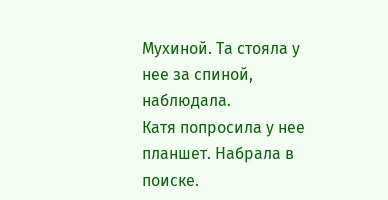Мухиной. Та стояла у нее за спиной, наблюдала.
Катя попросила у нее планшет. Набрала в поиске.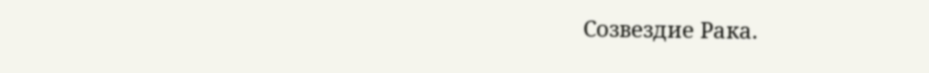Созвездие Рака.